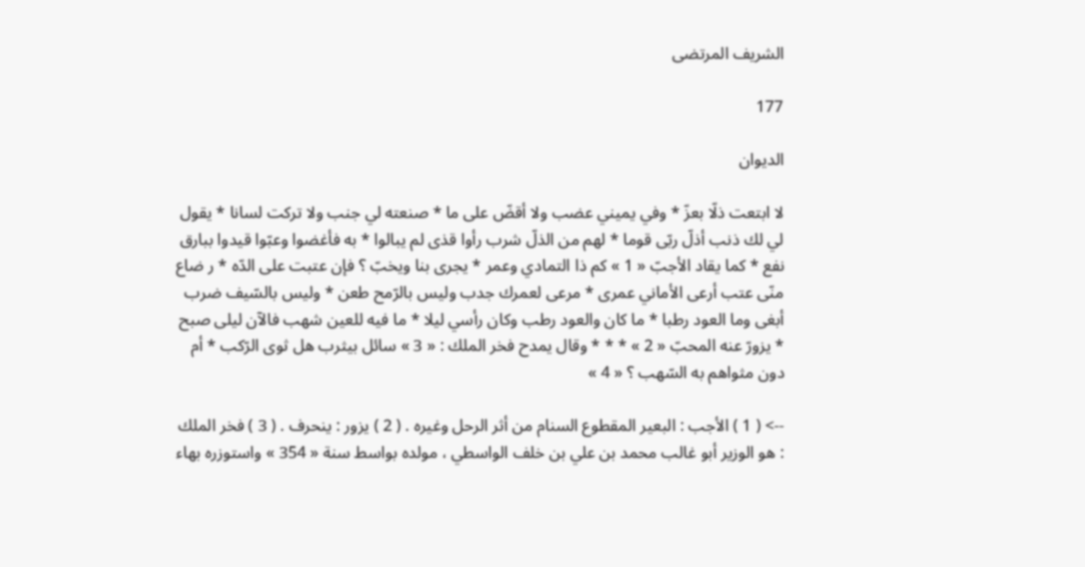الشريف المرتضى

177

الديوان

لا ابتعت ذلّا بعزّ * وفي يميني عضب ولا أقضّ على ما * صنعته لي جنب ولا تركت لسانا * يقول لي لك ذنب أذلّ ربّى قوما * لهم من الذلّ شرب رأوا قذى لم يبالوا * به فأغضوا وعبّوا قيدوا ببارق نفع * كما يقاد الأجبّ « 1 » كم ذا التمادي وعمر * يجرى بنا ويخبّ ؟ فإن عتبت على الدّه * ر ضاع منّى عتب أرعى الأماني عمرى * مرعى لعمرك جدب وليس بالرّمح طعن * وليس بالسّيف ضرب أبغى وما العود رطبا * ما كان والعود رطب وكان رأسي ليلا * ما فيه للعين شهب فالآن ليلى صبح * يزورّ عنه المحبّ « 2 » * * * وقال يمدح فخر الملك : « 3 » سائل بيثرب هل ثوى الرّكب * أم دون مثواهم به السّهب ؟ « 4 »

--> ( 1 ) الأجب : البعير المقطوع السنام من أثر الرحل وغيره . ( 2 ) يزور : ينحرف . ( 3 ) فخر الملك : هو الوزير أبو غالب محمد بن علي بن خلف الواسطي ، مولده بواسط سنة « 354 » واستوزره بهاء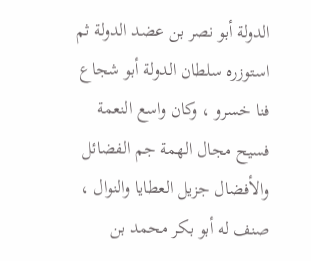الدولة أبو نصر بن عضد الدولة ثم استوزره سلطان الدولة أبو شجاع فنا خسرو ، وكان واسع النعمة فسيح مجال الهمة جم الفضائل والأفضال جزيل العطايا والنوال ، صنف له أبو بكر محمد بن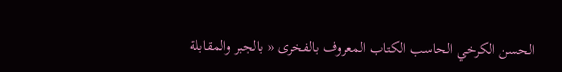الحسن الكرخي الحاسب الكتاب المعروف بالفخرى « بالجبر والمقابلة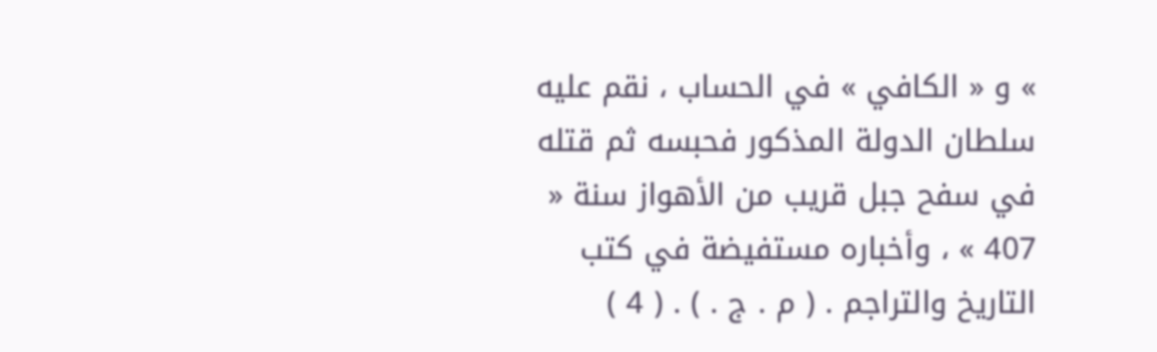» و « الكافي » في الحساب ، نقم عليه سلطان الدولة المذكور فحبسه ثم قتله في سفح جبل قريب من الأهواز سنة « 407 » ، وأخباره مستفيضة في كتب التاريخ والتراجم . ( م . ج . ) . ( 4 )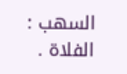السهب : الفلاة .